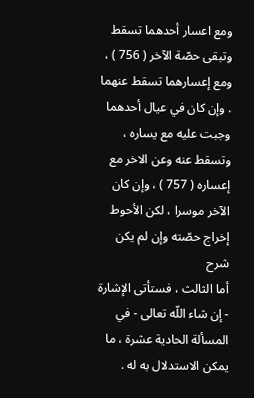ومع اعسار أحدهما تسقط وتبقى حصّة الآخر ( 756 ) ، ومع إعسارهما تسقط عنهما . وإن كان في عيال أحدهما وجبت عليه مع يساره ، وتسقط عنه وعن الاخر مع إعساره ( 757 ) ، وإن كان الآخر موسرا ، لكن الأحوط إخراج حصّته وإن لم يكن
شرح
أما الثالث ، فستأتى الإشارة - إن شاء اللّه تعالى - في المسألة الحادية عشرة ، ما يمكن الاستدلال به له .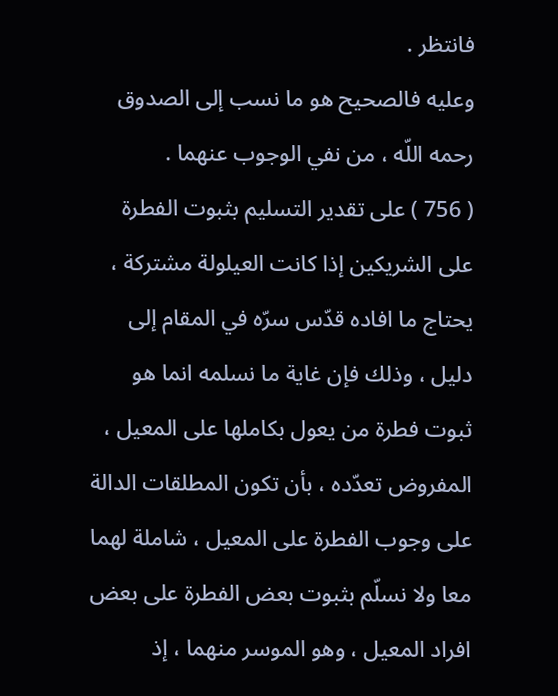فانتظر .
وعليه فالصحيح هو ما نسب إلى الصدوق رحمه اللّه ، من نفي الوجوب عنهما .
( 756 ) على تقدير التسليم بثبوت الفطرة على الشريكين إذا كانت العيلولة مشتركة ، يحتاج ما افاده قدّس سرّه في المقام إلى دليل ، وذلك فإن غاية ما نسلمه انما هو ثبوت فطرة من يعول بكاملها على المعيل ، المفروض تعدّده ، بأن تكون المطلقات الدالة على وجوب الفطرة على المعيل ، شاملة لهما معا ولا نسلّم بثبوت بعض الفطرة على بعض افراد المعيل ، وهو الموسر منهما ، إذ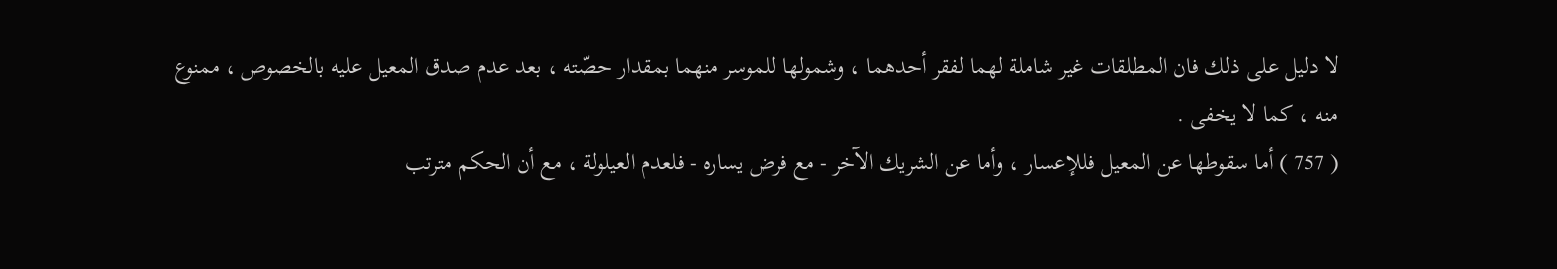لا دليل على ذلك فان المطلقات غير شاملة لهما لفقر أحدهما ، وشمولها للموسر منهما بمقدار حصّته ، بعد عدم صدق المعيل عليه بالخصوص ، ممنوع منه ، كما لا يخفى .
( 757 ) أما سقوطها عن المعيل فللإعسار ، وأما عن الشريك الآخر - مع فرض يساره - فلعدم العيلولة ، مع أن الحكم مترتب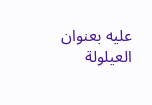عليه بعنوان العيلولة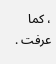، كما عرفت .